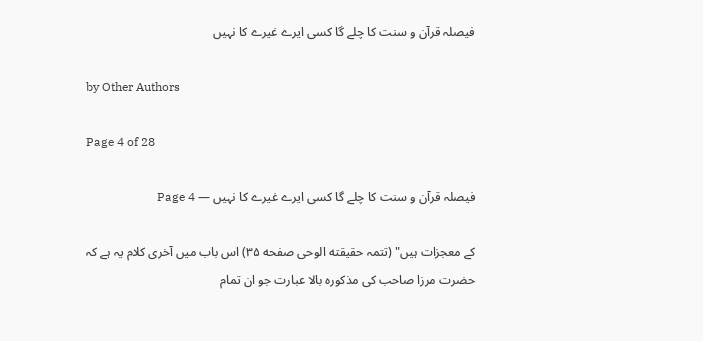فیصلہ قرآن و سنت کا چلے گا کسی ایرے غیرے کا نہیں

by Other Authors

Page 4 of 28

فیصلہ قرآن و سنت کا چلے گا کسی ایرے غیرے کا نہیں — Page 4

کے معجزات ہیں" (تتمہ حقیقته الوحی صفحه ۳۵) اس باب میں آخری کلام یہ ہے کہ حضرت مرزا صاحب کی مذکورہ بالا عبارت جو ان تمام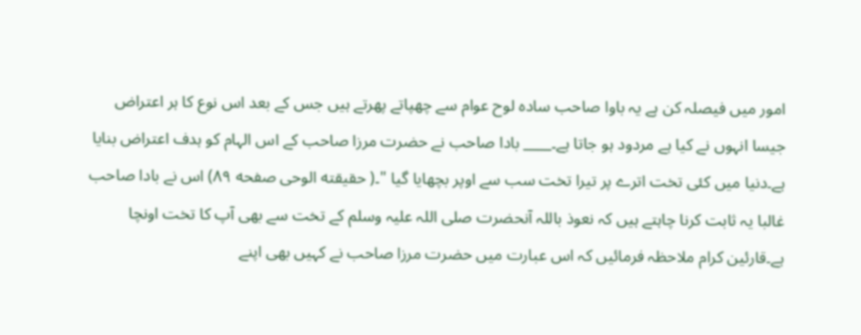امور میں فیصلہ کن ہے یہ باوا صاحب سادہ لوح عوام سے چھپاتے پھرتے ہیں جس کے بعد اس نوع کا ہر اعتراض جیسا انہوں نے کیا ہے مردود ہو جاتا ہے۔____ بادا صاحب نے حضرت مرزا صاحب کے اس الہام کو ہدف اعتراض بنایا ہے۔دنیا میں کئی تخت اترے پر تیرا تخت سب سے اوپر بچھایا گیا "۔( حقیقته الوحی صفحه ۸۹) اس نے بادا صاحب غالبا یہ ثابت کرنا چاہتے ہیں کہ نعوذ باللہ آنحضرت صلی اللہ علیہ وسلم کے تخت سے بھی آپ کا تخت اونچا ہے۔قارئین کرام ملاحظہ فرمائیں کہ اس عبارت میں حضرت مرزا صاحب نے کہیں بھی اپنے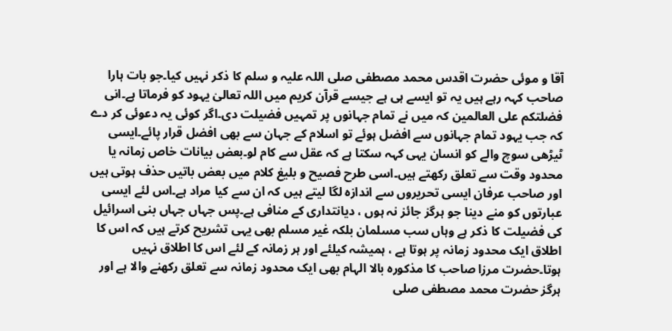آقا و موئی حضرت اقدس محمد مصطفی صلی اللہ علیہ و سلم کا ذکر نہیں کیا۔جو بات ہارا صاحب کہہ رہے ہیں یہ تو ایسے ہی ہے جیسے قرآن کریم میں اللہ تعالیٰ یہود کو فرماتا ہے۔انی فضلتكم على العالمین کہ میں نے تمام جہانوں پر تمہیں فضیلت دی۔اگر کوئی یہ دعوئی کر دے کہ جب یہود تمام جہانوں سے افضل ہوئے تو اسلام کے جہان سے بھی افضل قرار پائے۔ایسی ٹیڑھی سوچ والے کو انسان یہی کہہ سکتا ہے کہ عقل سے کام لو۔بعض بیانات خاص زمانہ یا محدود وقت سے تعلق رکھتے ہیں۔اسی طرح فصیح و بلیغ کلام میں بعض باتیں حذف ہوتی ہیں اور صاحب عرفان ایسی تحریروں سے اندازہ لگا لیتے ہیں کہ ان سے کیا مراد ہے۔اس لئے ایسی عبارتوں کو منے دینا جو ہرگز جائز نہ ہوں ، دیانتداری کے منافی ہے۔پس جہاں جہاں بنی اسرائیل کی فضیلت کا ذکر ہے وہاں سب مسلمان بلکہ غیر مسلم بھی یہی تشریح کرتے ہیں کہ اس کا اطلاق ایک محدود زمانہ پر ہوتا ہے ، ہمیشہ کیلئے اور ہر زمانہ کے لئے اس کا اطلاق نہیں ہوتا۔حضرت مرزا صاحب کا مذکورہ بالا الہام بھی ایک محدود زمانہ سے تعلق رکھنے والا ہے اور ہرگز حضرت محمد مصطفی صلی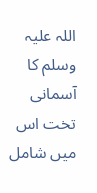اللہ علیہ وسلم کا آسمانی تخت اس میں شامل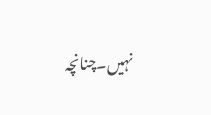نہیں۔چنانچہ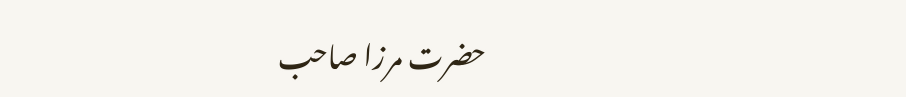حضرت مرزا صاحب